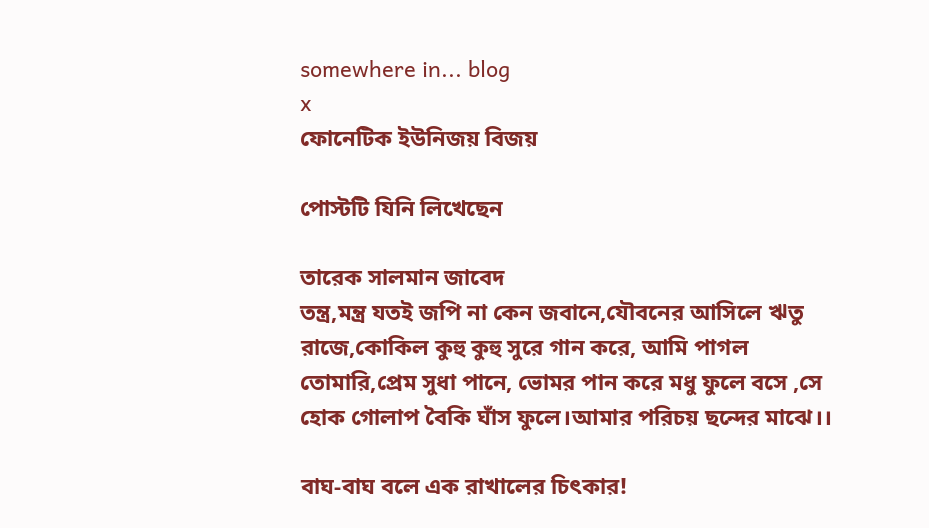somewhere in... blog
x
ফোনেটিক ইউনিজয় বিজয়

পোস্টটি যিনি লিখেছেন

তারেক সালমান জাবেদ
তন্ত্র,মন্ত্র যতই জপি না কেন জবানে,যৌবনের আসিলে ঋতু রাজে,কোকিল কুহু কুহু সুরে গান করে, আমি পাগল তোমারি,প্রেম সুধা পানে, ভোমর পান করে মধু ফুলে বসে ,সে হোক গোলাপ বৈকি ঘাঁস ফুলে।আমার পরিচয় ছন্দের মাঝে।।

বাঘ-বাঘ বলে এক রাখালের চিৎকার!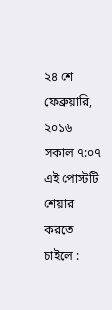২৪ শে ফেব্রুয়ারি, ২০১৬ সকাল ৭:০৭
এই পোস্টটি শেয়ার করতে চাইলে :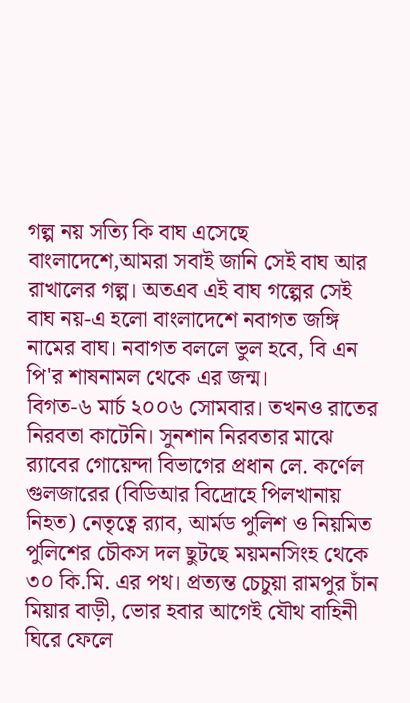গল্প নয় সত্যি কি বাঘ এসেছে বাংলাদেশে,আমরা সবাই জানি সেই বাঘ আর রাখালের গল্প। অতএব এই বাঘ গল্পের সেই বাঘ নয়-এ হলো বাংলাদেশে নবাগত জঙ্গি নামের বাঘ। নবাগত বললে ভুল হবে, বি এন পি'র শাষনামল থেকে এর জন্ম।
বিগত-৬ মার্চ ২০০৬ সোমবার। তখনও রাতের নিরবতা কাটেনি। সুনশান নিরবতার মাঝে র‌্যাবের গোয়েন্দা বিভাগের প্রধান লে. কর্ণেল গুলজারের (বিডিআর বিদ্রোহে পিলখানায় নিহত) নেতৃত্বে র‌্যাব, আর্মড পুলিশ ও নিয়মিত পুলিশের চৌকস দল ছুটছে ময়মনসিংহ থেকে ৩০ কি.মি. এর পথ। প্রত্যন্ত চেচুয়া রামপুর চাঁন মিয়ার বাড়ী, ভোর হবার আগেই যৌথ বাহিনী ঘিরে ফেলে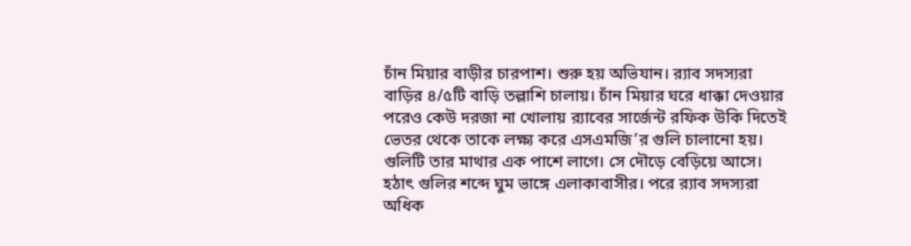চাঁন মিয়ার বাড়ীর চারপাশ। শুরু হয় অভিযান। র‌্যাব সদস্যরা বাড়ির ৪/৫টি বাড়ি তল্লাশি চালায়। চাঁন মিয়ার ঘরে ধাক্কা দেওয়ার পরেও কেউ দরজা না খোলায় র‌্যাবের সার্জেন্ট রফিক উকি দিতেই ভেতর থেকে তাকে লক্ষ্য করে এসএমজি’র গুলি চালানো হয়। গুলিটি তার মাথার এক পাশে লাগে। সে দৌড়ে বেড়িয়ে আসে। হঠাৎ গুলির শব্দে ঘুম ভাঙ্গে এলাকাবাসীর। পরে র‌্যাব সদস্যরা অধিক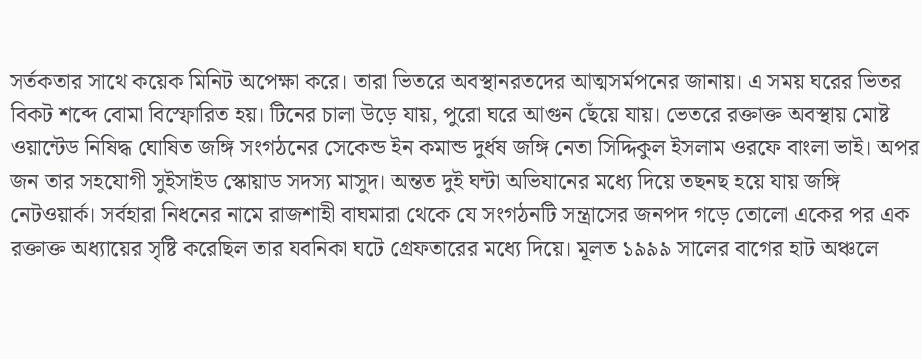সর্তকতার সাথে কয়েক মিনিট অপেক্ষা করে। তারা ভিতরে অবস্থানরতদের আত্মসর্মপনের জানায়। এ সময় ঘরের ভিতর বিকট শব্দে বোমা বিস্ফোরিত হয়। টিনের চালা উড়ে যায়, পুরো ঘরে আগুন ছেঁয়ে যায়। ভেতরে রক্তাক্ত অবস্থায় মোষ্ট ওয়ান্টেড নিষিদ্ধ ঘোষিত জঙ্গি সংগঠনের সেকেন্ড ইন কমান্ড দুর্ধষ জঙ্গি নেতা সিদ্দিকুল ইসলাম ওরফে বাংলা ভাই। অপর জন তার সহযোগী সুইসাইড স্কোয়াড সদস্য মাসুদ। অন্তত দুই ঘন্টা অভিযানের মধ্যে দিয়ে তছনছ হয়ে যায় জঙ্গি নেটওয়ার্ক। সর্বহারা নিধনের নামে রাজশাহী বাঘমারা থেকে যে সংগঠনটি সন্ত্রাসের জনপদ গড়ে তোলো একের পর এক রক্তাক্ত অধ্যায়ের সৃষ্টি করেছিল তার যবনিকা ঘটে গ্রেফতারের মধ্যে দিয়ে। মূলত ১৯৯৯ সালের বাগের হাট অঞ্চলে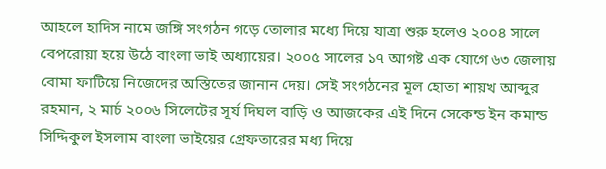আহলে হাদিস নামে জঙ্গি সংগঠন গড়ে তোলার মধ্যে দিয়ে যাত্রা শুরু হলেও ২০০৪ সালে বেপরোয়া হয়ে উঠে বাংলা ভাই অধ্যায়ের। ২০০৫ সালের ১৭ আগষ্ট এক যোগে ৬৩ জেলায় বোমা ফাটিয়ে নিজেদের অস্তিতের জানান দেয়। সেই সংগঠনের মূল হোতা শায়খ আব্দুর রহমান, ২ মার্চ ২০০৬ সিলেটের সূর্য দিঘল বাড়ি ও আজকের এই দিনে সেকেন্ড ইন কমান্ড সিদ্দিকুল ইসলাম বাংলা ভাইয়ের গ্রেফতারের মধ্য দিয়ে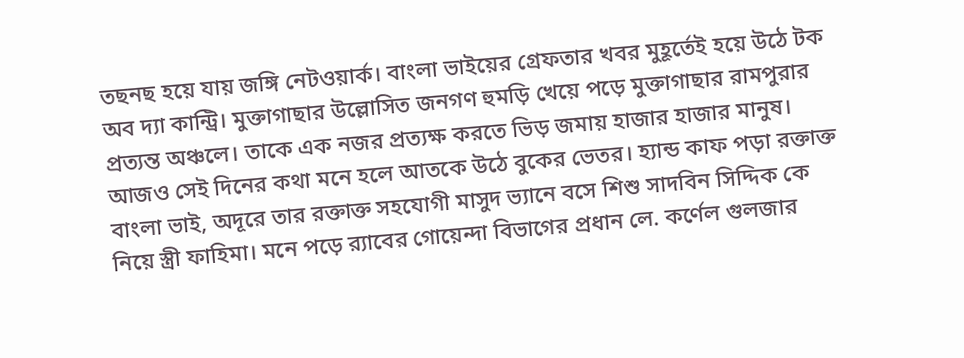তছনছ হয়ে যায় জঙ্গি নেটওয়ার্ক। বাংলা ভাইয়ের গ্রেফতার খবর মুহূর্তেই হয়ে উঠে টক অব দ্যা কান্ট্রি। মুক্তাগাছার উল্লোসিত জনগণ হুমড়ি খেয়ে পড়ে মুক্তাগাছার রামপুরার প্রত্যন্ত অঞ্চলে। তাকে এক নজর প্রত্যক্ষ করতে ভিড় জমায় হাজার হাজার মানুষ। আজও সেই দিনের কথা মনে হলে আতকে উঠে বুকের ভেতর। হ্যান্ড কাফ পড়া রক্তাক্ত বাংলা ভাই, অদূরে তার রক্তাক্ত সহযোগী মাসুদ ভ্যানে বসে শিশু সাদবিন সিদ্দিক কে নিয়ে স্ত্রী ফাহিমা। মনে পড়ে র‌্যাবের গোয়েন্দা বিভাগের প্রধান লে. কর্ণেল গুলজার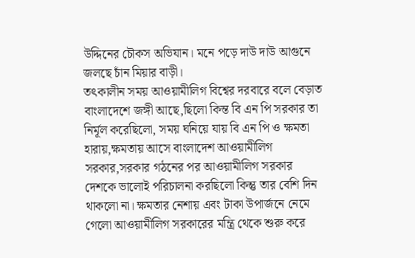উদ্দিনের চৌকস অভিযান। মনে পড়ে দাউ দাউ আগুনে জলছে চাঁন মিয়ার বাড়ী।
তৎকালীন সময় আওয়ামীলিগ বিশ্বের দরবারে বলে বেড়াত বাংলাদেশে জঙ্গী আছে,ছিলো কিন্ত বি এন পি সরকার তা নির্মূল করেছিলো, সময় ঘনিয়ে যায় বি এন পি ও ক্ষমতা হারায়,ক্ষমতায় আসে বাংলাদেশ আওয়ামীলিগ সরকার,সরকার গঠনের পর আওয়ামীলিগ সরকার দেশকে ভালোই পরিচালনা করছিলো কিন্তু তার বেশি দিন থাকলো না। ক্ষমতার নেশায় এবং টাকা উপার্জনে নেমে গেলো আওয়ামীলিগ সরকারের মন্ত্রি থেকে শুরু করে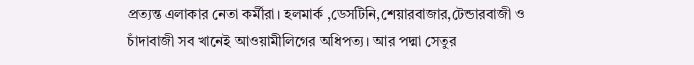প্রত্যন্ত এলাকার নেতা কর্মীরা। হলমার্ক ,ডেসটিনি,শেয়ারবাজার,টেন্ডারবাজী ও চাঁদাবাজী সব খানেই আওয়ামীলিগের অধিপত্য। আর পদ্মা সেতুর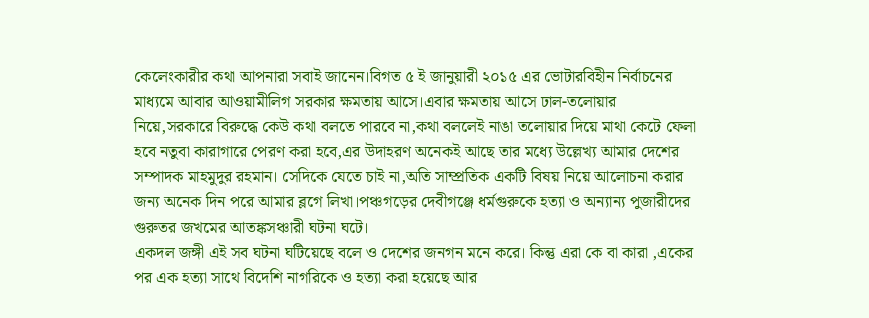কেলেংকারীর কথা আপনারা সবাই জানেন।বিগত ৫ ই জানুয়ারী ২০১৫ এর ভোটারবিহীন নির্বাচনের মাধ্যমে আবার আওয়ামীলিগ সরকার ক্ষমতায় আসে।এবার ক্ষমতায় আসে ঢাল-তলোয়ার নিয়ে,সরকারে বিরুদ্ধে কেউ কথা বলতে পারবে না,কথা বললেই নাঙা তলোয়ার দিয়ে মাথা কেটে ফেলা হবে নতুবা কারাগারে পেরণ করা হবে,এর উদাহরণ অনেকই আছে তার মধ্যে উল্লেখ্য আমার দেশের সম্পাদক মাহমুদুর রহমান। সেদিকে যেতে চাই না,অতি সাম্প্রতিক একটি বিষয় নিয়ে আলোচনা করার জন্য অনেক দিন পরে আমার ব্লগে লিখা।পঞ্চগড়ের দেবীগঞ্জে ধর্মগুরুকে হত্যা ও অন্যান্য পুজারীদের গুরুতর জখমের আতঙ্কসঞ্চারী ঘটনা ঘটে।
একদল জঙ্গী এই সব ঘটনা ঘটিয়েছে বলে ও দেশের জনগন মনে করে। কিন্তু এরা কে বা কারা ,একের পর এক হত্যা সাথে বিদেশি নাগরিকে ও হত্যা করা হয়েছে আর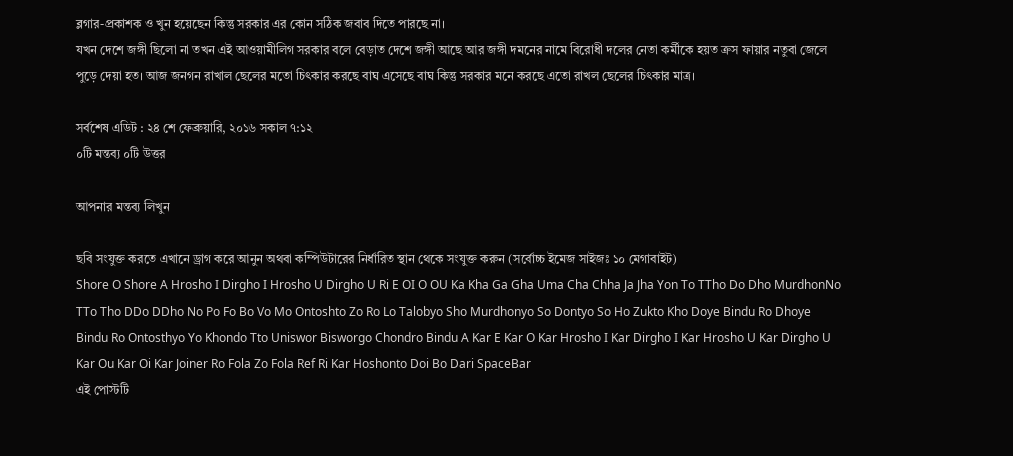ব্লগার-প্রকাশক ও খুন হয়েছেন কিন্তু সরকার এর কোন সঠিক জবাব দিতে পারছে না।
যখন দেশে জঙ্গী ছিলো না তখন এই আওয়ামীলিগ সরকার বলে বেড়াত দেশে জঙ্গী আছে আর জঙ্গী দমনের নামে বিরোধী দলের নেতা কর্মীকে হয়ত ক্রস ফায়ার নতুবা জেলে পুড়ে দেয়া হত। আজ জনগন রাখাল ছেলের মতো চিৎকার করছে বাঘ এসেছে বাঘ কিন্তু সরকার মনে করছে এতো রাখল ছেলের চিৎকার মাত্র।

সর্বশেষ এডিট : ২৪ শে ফেব্রুয়ারি, ২০১৬ সকাল ৭:১২
০টি মন্তব্য ০টি উত্তর

আপনার মন্তব্য লিখুন

ছবি সংযুক্ত করতে এখানে ড্রাগ করে আনুন অথবা কম্পিউটারের নির্ধারিত স্থান থেকে সংযুক্ত করুন (সর্বোচ্চ ইমেজ সাইজঃ ১০ মেগাবাইট)
Shore O Shore A Hrosho I Dirgho I Hrosho U Dirgho U Ri E OI O OU Ka Kha Ga Gha Uma Cha Chha Ja Jha Yon To TTho Do Dho MurdhonNo TTo Tho DDo DDho No Po Fo Bo Vo Mo Ontoshto Zo Ro Lo Talobyo Sho Murdhonyo So Dontyo So Ho Zukto Kho Doye Bindu Ro Dhoye Bindu Ro Ontosthyo Yo Khondo Tto Uniswor Bisworgo Chondro Bindu A Kar E Kar O Kar Hrosho I Kar Dirgho I Kar Hrosho U Kar Dirgho U Kar Ou Kar Oi Kar Joiner Ro Fola Zo Fola Ref Ri Kar Hoshonto Doi Bo Dari SpaceBar
এই পোস্টটি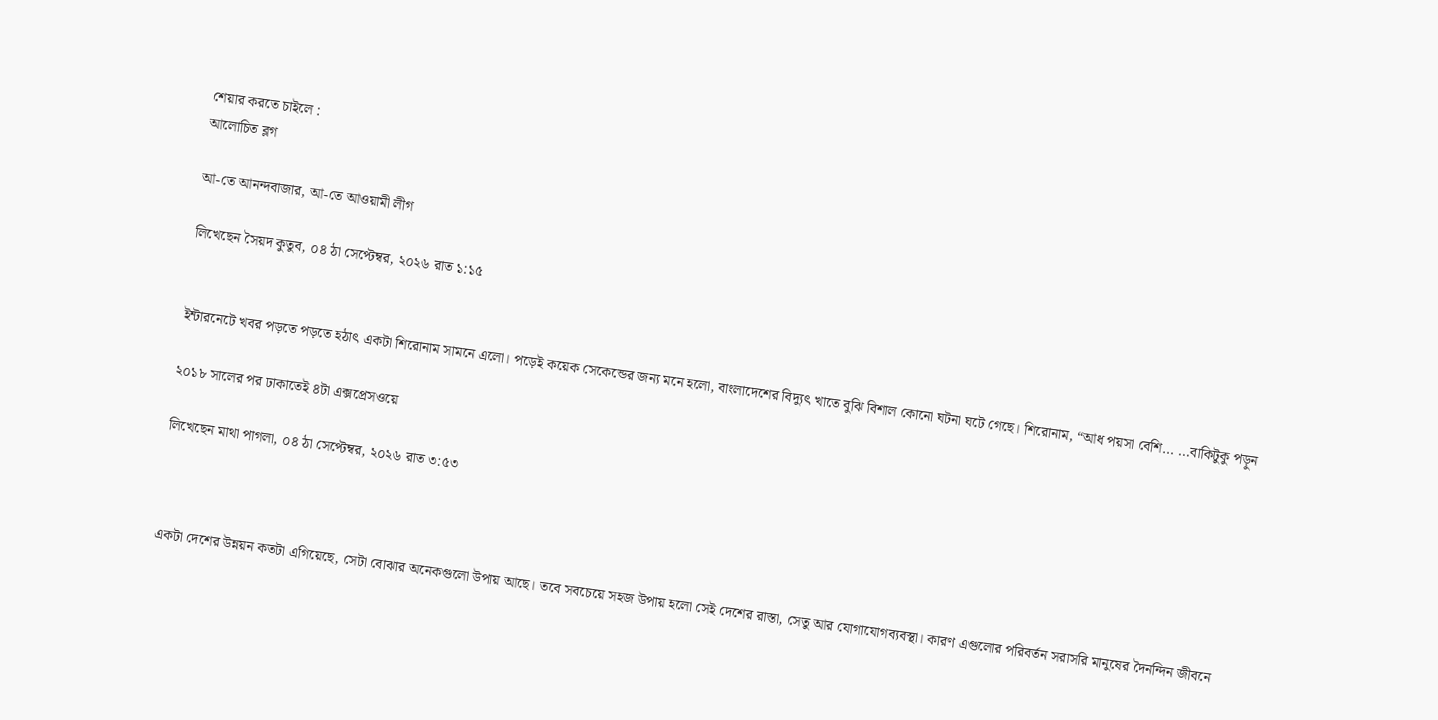শেয়ার করতে চাইলে :
আলোচিত ব্লগ

আ-তে আনন্দবাজার, আ-তে আওয়ামী লীগ

লিখেছেন সৈয়দ কুতুব, ০৪ ঠা সেপ্টেম্বর, ২০২৬ রাত ১:১৫


ইন্টারনেটে খবর পড়তে পড়তে হঠাৎ একটা শিরোনাম সামনে এলো। পড়েই কয়েক সেকেন্ডের জন্য মনে হলো, বাংলাদেশের বিদ্যুৎ খাতে বুঝি বিশাল কোনো ঘটনা ঘটে গেছে। শিরোনাম, “আধ পয়সা বেশি... ...বাকিটুকু পড়ুন

২০১৮ সালের পর ঢাকাতেই ৪টা এক্সপ্রেসওয়ে

লিখেছেন মাথা পাগলা, ০৪ ঠা সেপ্টেম্বর, ২০২৬ রাত ৩:৫৩



একটা দেশের উন্নয়ন কতটা এগিয়েছে, সেটা বোঝার অনেকগুলো উপায় আছে। তবে সবচেয়ে সহজ উপায় হলো সেই দেশের রাস্তা, সেতু আর যোগাযোগব্যবস্থা। কারণ এগুলোর পরিবর্তন সরাসরি মানুষের দৈনন্দিন জীবনে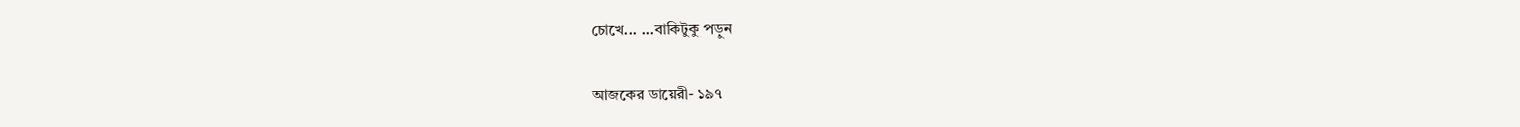চোখে... ...বাকিটুকু পড়ুন

আজকের ডায়েরী- ১৯৭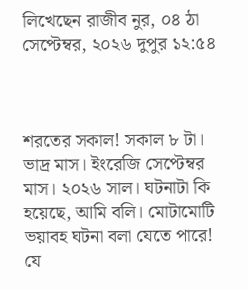লিখেছেন রাজীব নুর, ০৪ ঠা সেপ্টেম্বর, ২০২৬ দুপুর ১২:৫৪



শরতের সকাল! সকাল ৮ টা।
ভাদ্র মাস। ইংরেজি সেপ্টেম্বর মাস। ২০২৬ সাল। ঘটনাটা কি হয়েছে, আমি বলি। মোটামোটি ভয়াবহ ঘটনা বলা যেতে পারে! যে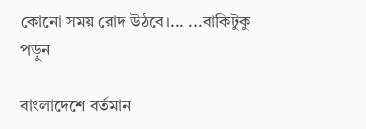কোনো সময় রোদ উঠবে।... ...বাকিটুকু পড়ুন

বাংলাদেশে বর্তমান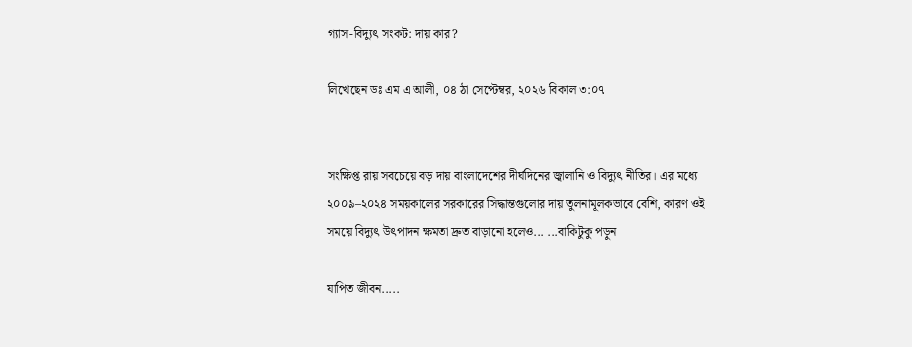গ্যাস-বিদ্যুৎ সংকট: দায় কার?

লিখেছেন ডঃ এম এ আলী, ০৪ ঠা সেপ্টেম্বর, ২০২৬ বিকাল ৩:০৭


সংক্ষিপ্ত রায় সবচেয়ে বড় দায় বাংলাদেশের দীর্ঘদিনের জ্বালানি ও বিদ্যুৎ নীতির। এর মধ্যে ২০০৯–২০২৪ সময়কালের সরকারের সিদ্ধান্তগুলোর দায় তুলনামূলকভাবে বেশি, কারণ ওই সময়ে বিদ্যুৎ উৎপাদন ক্ষমতা দ্রুত বাড়ানো হলেও... ...বাকিটুকু পড়ুন

যাপিত জীবন.....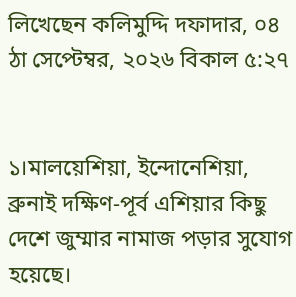লিখেছেন কলিমুদ্দি দফাদার, ০৪ ঠা সেপ্টেম্বর, ২০২৬ বিকাল ৫:২৭


১।মালয়েশিয়া, ইন্দোনেশিয়া, ব্রুনাই দক্ষিণ-পূর্ব এশিয়ার কিছু দেশে জুম্মার নামাজ পড়ার সুযোগ হয়েছে।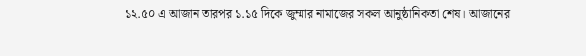১২.৫০ এ আজান তারপর ১.১৫ দিকে জুম্মার নামাজের সকল আনুষ্ঠানিকতা শেষ। আজানের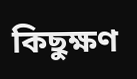কিছুক্ষণ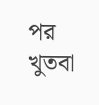পর খুতবা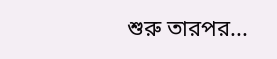শুরু তারপর...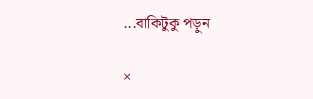...বাকিটুকু পড়ুন

×